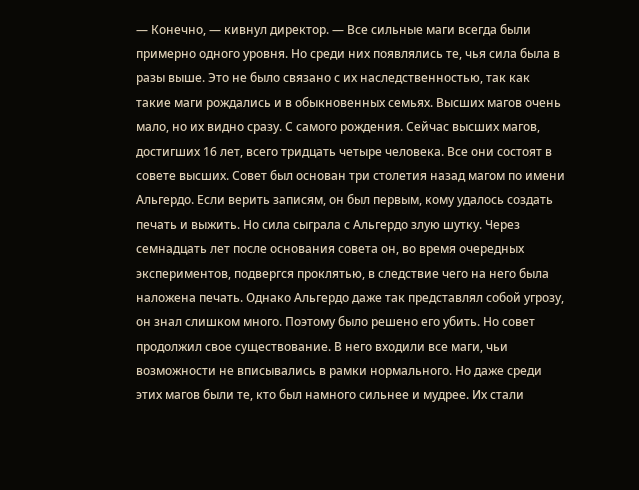— Конечно, — кивнул директор. — Все сильные маги всегда были примерно одного уровня. Но среди них появлялись те, чья сила была в разы выше. Это не было связано с их наследственностью, так как такие маги рождались и в обыкновенных семьях. Высших магов очень мало, но их видно сразу. С самого рождения. Сейчас высших магов, достигших 16 лет, всего тридцать четыре человека. Все они состоят в совете высших. Совет был основан три столетия назад магом по имени Альгердо. Если верить записям, он был первым, кому удалось создать печать и выжить. Но сила сыграла с Альгердо злую шутку. Через семнадцать лет после основания совета он, во время очередных экспериментов, подвергся проклятью, в следствие чего на него была наложена печать. Однако Альгердо даже так представлял собой угрозу, он знал слишком много. Поэтому было решено его убить. Но совет продолжил свое существование. В него входили все маги, чьи возможности не вписывались в рамки нормального. Но даже среди этих магов были те, кто был намного сильнее и мудрее. Их стали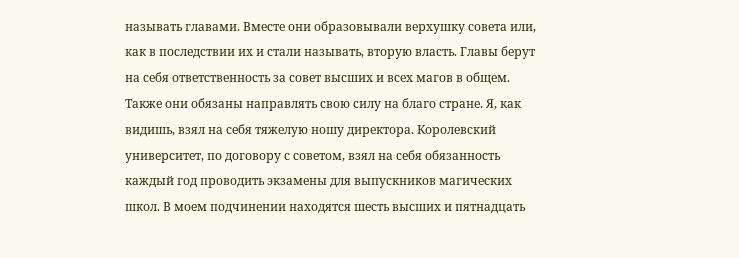называть главами. Вместе они образовывали верхушку совета или, как в последствии их и стали называть, вторую власть. Главы берут на себя ответственность за совет высших и всех магов в общем. Также они обязаны направлять свою силу на благо стране. Я, как видишь, взял на себя тяжелую ношу директора. Королевский университет, по договору с советом, взял на себя обязанность каждый год проводить экзамены для выпускников магических школ. В моем подчинении находятся шесть высших и пятнадцать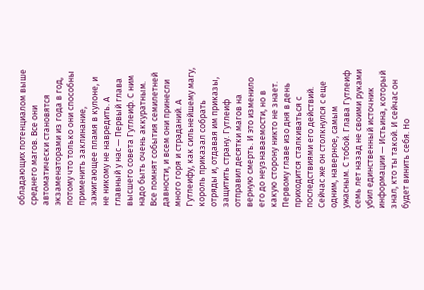обладающих потенциалом выше среднего магов. Все они автоматически становятся экзаменаторами из года в год, потому что только они способны применить заклинание, зажигающее пламя в кулоне, и не никому не навредить. А главный у нас — Первый глава высшего совета Гутлеиф. С ним надо быть очень аккуратным. Все помнят события семилетней давности, и всем они принесли много горя и страданий. А Гутлеифу, как сильнейшему магу, король приказал собрать отряды и, отдавая им приказы, защитить страну. Гутлеиф отправил десятки магов на верную смерть. И это изменило его до неузнаваемости, но в какую сторону никто не знает. Первому главе изо дня в день приходится сталкиваться с последствиями его действий. Сейчас же он столкнулся с еще одним, наверное, самым ужасным. С тобой. Глава Гутлеиф семь лет назад не своими руками убил единственный источник информации — Истьина, который знал, кто ты такой. И сейчас он будет винить себя. Но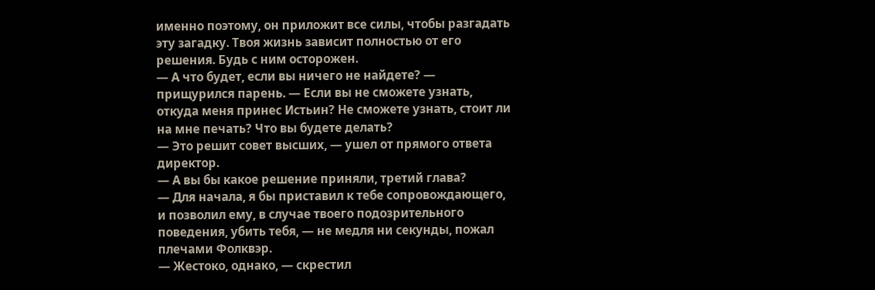именно поэтому, он приложит все силы, чтобы разгадать эту загадку. Твоя жизнь зависит полностью от его решения. Будь с ним осторожен.
— А что будет, если вы ничего не найдете? — прищурился парень. — Если вы не сможете узнать, откуда меня принес Истьин? Не сможете узнать, стоит ли на мне печать? Что вы будете делать?
— Это решит совет высших, — ушел от прямого ответа директор.
— А вы бы какое решение приняли, третий глава?
— Для начала, я бы приставил к тебе сопровождающего, и позволил ему, в случае твоего подозрительного поведения, убить тебя, — не медля ни секунды, пожал плечами Фолквэр.
— Жестоко, однако, — скрестил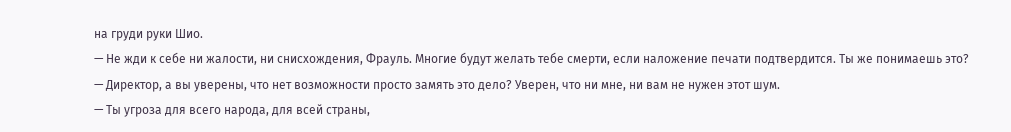на груди руки Шио.
— Не жди к себе ни жалости, ни снисхождения, Фрауль. Многие будут желать тебе смерти, если наложение печати подтвердится. Ты же понимаешь это?
— Директор, а вы уверены, что нет возможности просто замять это дело? Уверен, что ни мне, ни вам не нужен этот шум.
— Ты угроза для всего народа, для всей страны,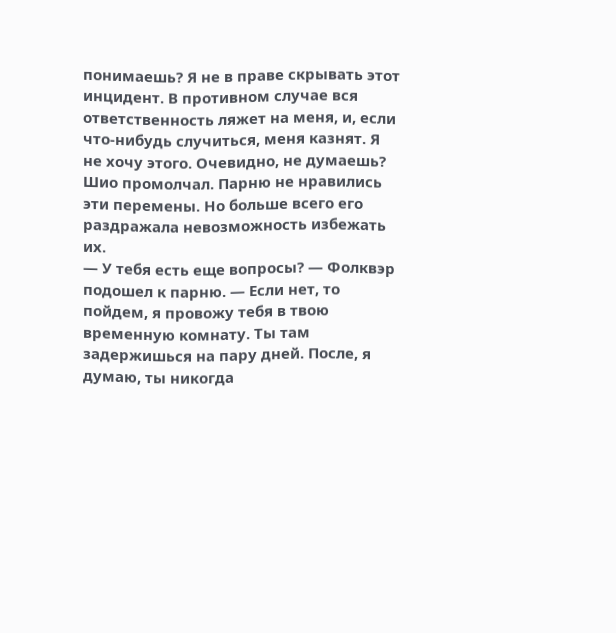понимаешь? Я не в праве скрывать этот инцидент. В противном случае вся ответственность ляжет на меня, и, если что-нибудь случиться, меня казнят. Я не хочу этого. Очевидно, не думаешь?
Шио промолчал. Парню не нравились эти перемены. Но больше всего его раздражала невозможность избежать их.
— У тебя есть еще вопросы? — Фолквэр подошел к парню. — Если нет, то пойдем, я провожу тебя в твою временную комнату. Ты там задержишься на пару дней. После, я думаю, ты никогда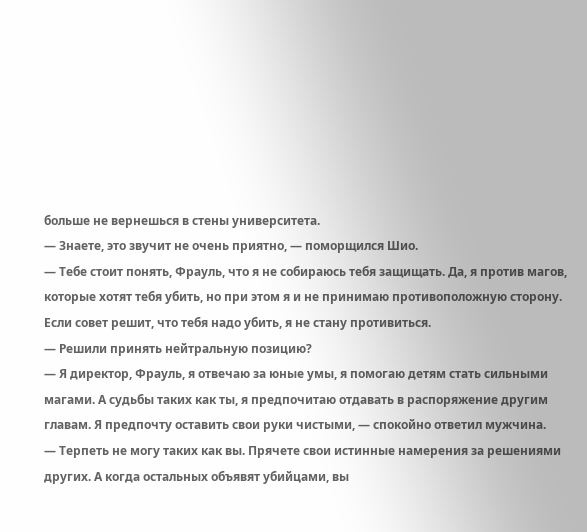больше не вернешься в стены университета.
— Знаете, это звучит не очень приятно, — поморщился Шио.
— Тебе стоит понять, Фрауль, что я не собираюсь тебя защищать. Да, я против магов, которые хотят тебя убить, но при этом я и не принимаю противоположную сторону. Если совет решит, что тебя надо убить, я не стану противиться.
— Решили принять нейтральную позицию?
— Я директор, Фрауль, я отвечаю за юные умы, я помогаю детям стать сильными магами. А судьбы таких как ты, я предпочитаю отдавать в распоряжение другим главам. Я предпочту оставить свои руки чистыми, — спокойно ответил мужчина.
— Терпеть не могу таких как вы. Прячете свои истинные намерения за решениями других. А когда остальных объявят убийцами, вы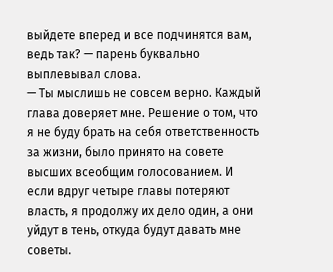выйдете вперед и все подчинятся вам, ведь так? — парень буквально выплевывал слова.
— Ты мыслишь не совсем верно. Каждый глава доверяет мне. Решение о том, что я не буду брать на себя ответственность за жизни, было принято на совете высших всеобщим голосованием. И если вдруг четыре главы потеряют власть, я продолжу их дело один, а они уйдут в тень, откуда будут давать мне советы.